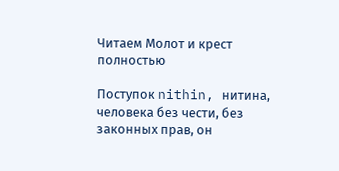Читаем Молот и крест полностью

Поступок nithin, нитина, человека без чести, без законных прав, он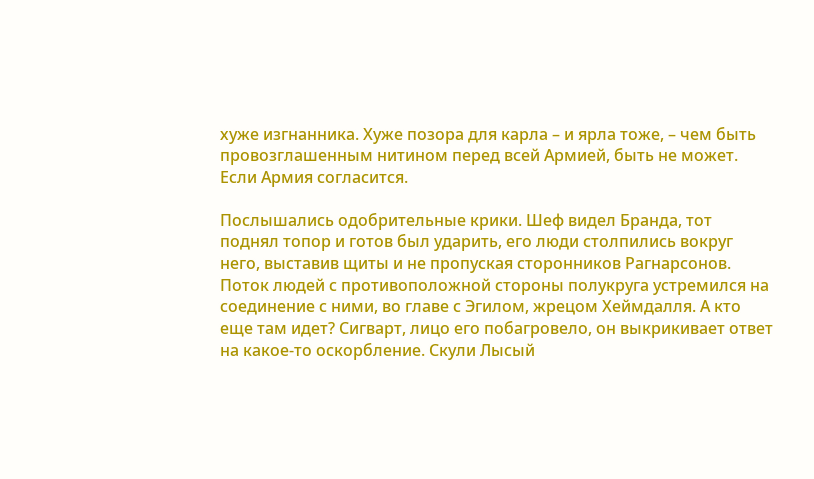хуже изгнанника. Хуже позора для карла – и ярла тоже, – чем быть провозглашенным нитином перед всей Армией, быть не может. Если Армия согласится.

Послышались одобрительные крики. Шеф видел Бранда, тот поднял топор и готов был ударить, его люди столпились вокруг него, выставив щиты и не пропуская сторонников Рагнарсонов. Поток людей с противоположной стороны полукруга устремился на соединение с ними, во главе с Эгилом, жрецом Хеймдалля. А кто еще там идет? Сигварт, лицо его побагровело, он выкрикивает ответ на какое-то оскорбление. Скули Лысый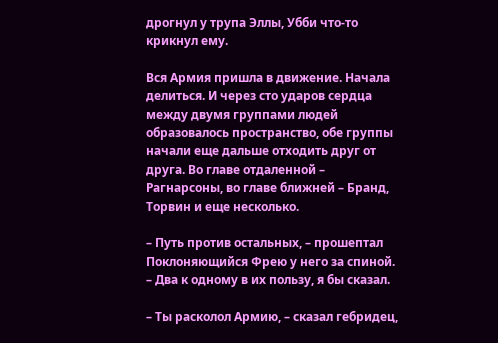дрогнул у трупа Эллы, Убби что-то крикнул ему.

Вся Армия пришла в движение. Начала делиться. И через сто ударов сердца между двумя группами людей образовалось пространство, обе группы начали еще дальше отходить друг от друга. Во главе отдаленной – Рагнарсоны, во главе ближней – Бранд, Торвин и еще несколько.

– Путь против остальных, – прошептал Поклоняющийся Фрею у него за спиной. – Два к одному в их пользу, я бы сказал.

– Ты расколол Армию, – сказал гебридец,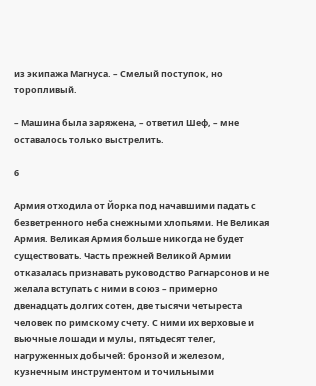из экипажа Магнуса. – Смелый поступок, но торопливый.

– Машина была заряжена, – ответил Шеф, – мне оставалось только выстрелить.

6

Армия отходила от Йорка под начавшими падать с безветренного неба снежными хлопьями. Не Великая Армия. Великая Армия больше никогда не будет существовать. Часть прежней Великой Армии отказалась признавать руководство Рагнарсонов и не желала вступать с ними в союз – примерно двенадцать долгих сотен, две тысячи четыреста человек по римскому счету. С ними их верховые и вьючные лошади и мулы, пятьдесят телег, нагруженных добычей: бронзой и железом, кузнечным инструментом и точильными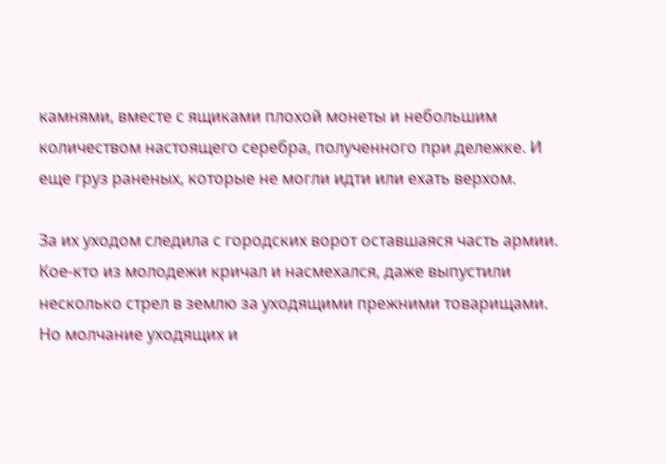камнями, вместе с ящиками плохой монеты и небольшим количеством настоящего серебра, полученного при дележке. И еще груз раненых, которые не могли идти или ехать верхом.

За их уходом следила с городских ворот оставшаяся часть армии. Кое-кто из молодежи кричал и насмехался, даже выпустили несколько стрел в землю за уходящими прежними товарищами. Но молчание уходящих и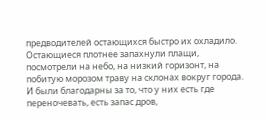предводителей остающихся быстро их охладило. Остающиеся плотнее запахнули плащи, посмотрели на небо, на низкий горизонт, на побитую морозом траву на склонах вокруг города. И были благодарны за то, что у них есть где переночевать, есть запас дров,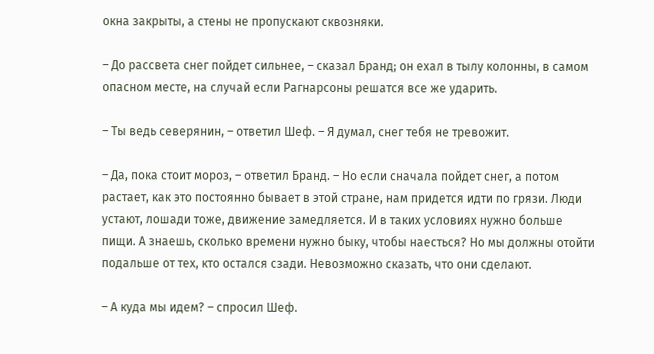окна закрыты, а стены не пропускают сквозняки.

– До рассвета снег пойдет сильнее, – сказал Бранд; он ехал в тылу колонны, в самом опасном месте, на случай если Рагнарсоны решатся все же ударить.

– Ты ведь северянин, – ответил Шеф. – Я думал, снег тебя не тревожит.

– Да, пока стоит мороз, – ответил Бранд. – Но если сначала пойдет снег, а потом растает, как это постоянно бывает в этой стране, нам придется идти по грязи. Люди устают, лошади тоже, движение замедляется. И в таких условиях нужно больше пищи. А знаешь, сколько времени нужно быку, чтобы наесться? Но мы должны отойти подальше от тех, кто остался сзади. Невозможно сказать, что они сделают.

– А куда мы идем? – спросил Шеф.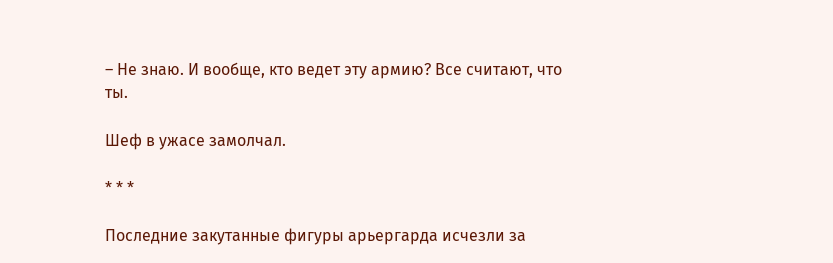– Не знаю. И вообще, кто ведет эту армию? Все считают, что ты.

Шеф в ужасе замолчал.

* * *

Последние закутанные фигуры арьергарда исчезли за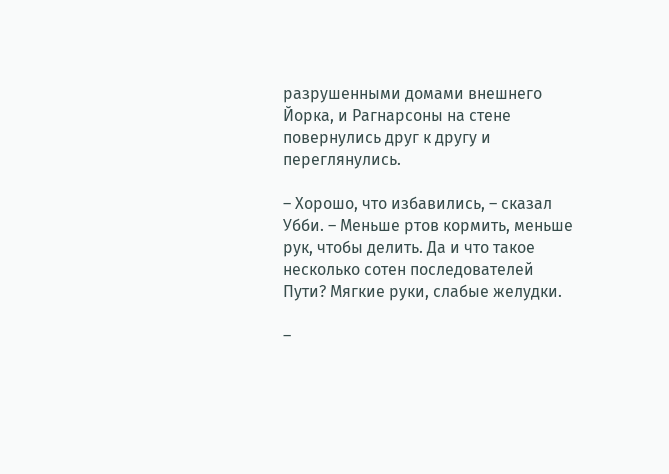разрушенными домами внешнего Йорка, и Рагнарсоны на стене повернулись друг к другу и переглянулись.

– Хорошо, что избавились, – сказал Убби. – Меньше ртов кормить, меньше рук, чтобы делить. Да и что такое несколько сотен последователей Пути? Мягкие руки, слабые желудки.

–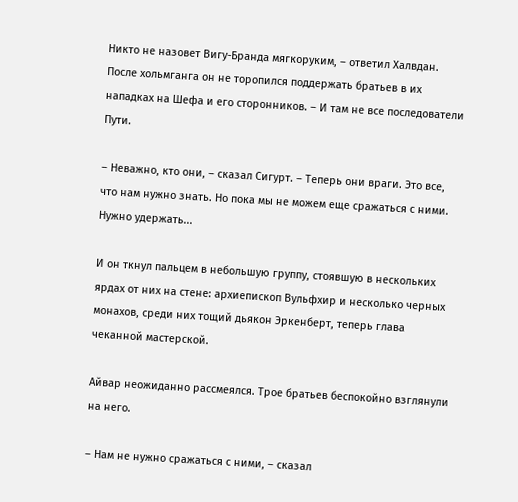Никто не назовет Вигу-Бранда мягкоруким, – ответил Халвдан. После хольмганга он не торопился поддержать братьев в их нападках на Шефа и его сторонников. – И там не все последователи Пути.

– Неважно, кто они, – сказал Сигурт. – Теперь они враги. Это все, что нам нужно знать. Но пока мы не можем еще сражаться с ними. Нужно удержать...

И он ткнул пальцем в небольшую группу, стоявшую в нескольких ярдах от них на стене: архиепископ Вульфхир и несколько черных монахов, среди них тощий дьякон Эркенберт, теперь глава чеканной мастерской.

Айвар неожиданно рассмеялся. Трое братьев беспокойно взглянули на него.

– Нам не нужно сражаться с ними, – сказал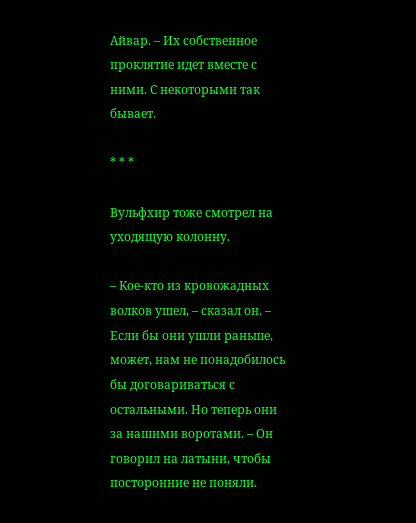Айвар. – Их собственное проклятие идет вместе с ними. С некоторыми так бывает.

* * *

Вульфхир тоже смотрел на уходящую колонну.

– Кое-кто из кровожадных волков ушел, – сказал он. – Если бы они ушли раньше, может, нам не понадобилось бы договариваться с остальными. Но теперь они за нашими воротами. – Он говорил на латыни, чтобы посторонние не поняли.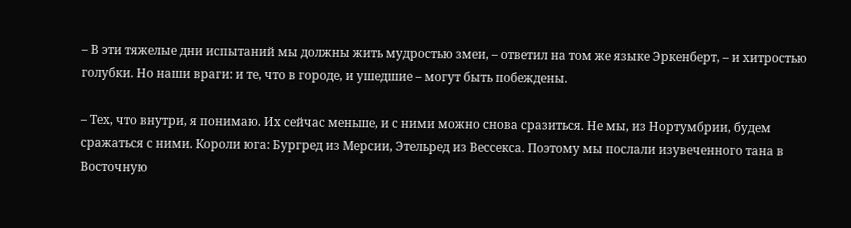– В эти тяжелые дни испытаний мы должны жить мудростью змеи, – ответил на том же языке Эркенберт, – и хитростью голубки. Но наши враги: и те, что в городе, и ушедшие – могут быть побеждены.

– Тех, что внутри, я понимаю. Их сейчас меньше, и с ними можно снова сразиться. Не мы, из Нортумбрии, будем сражаться с ними. Короли юга: Бургред из Мерсии, Этельред из Вессекса. Поэтому мы послали изувеченного тана в Восточную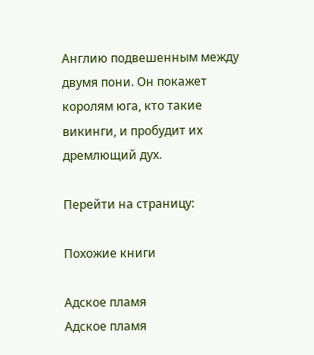Англию подвешенным между двумя пони. Он покажет королям юга, кто такие викинги, и пробудит их дремлющий дух.

Перейти на страницу:

Похожие книги

Адское пламя
Адское пламя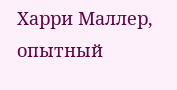Харри Маллер, опытный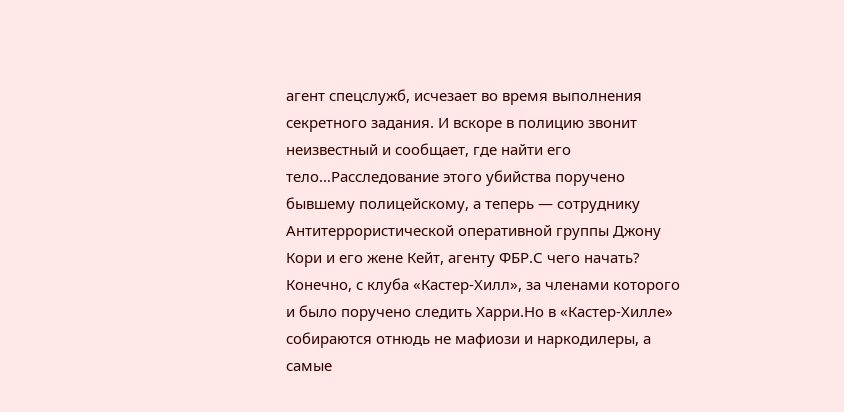агент спецслужб, исчезает во время выполнения секретного задания. И вскоре в полицию звонит неизвестный и сообщает, где найти его тело…Расследование этого убийства поручено бывшему полицейскому, а теперь — сотруднику Антитеррористической оперативной группы Джону Кори и его жене Кейт, агенту ФБР.С чего начать? Конечно, с клуба «Кастер-Хилл», за членами которого и было поручено следить Харри.Но в «Кастер-Хилле» собираются отнюдь не мафиози и наркодилеры, а самые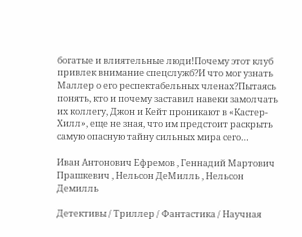богатые и влиятельные люди!Почему этот клуб привлек внимание спецслужб?И что мог узнать Маллер о его респектабельных членах?Пытаясь понять, кто и почему заставил навеки замолчать их коллегу, Джон и Кейт проникают в «Кастер-Хилл», еще не зная, что им предстоит раскрыть самую опасную тайну сильных мира сего…

Иван Антонович Ефремов , Геннадий Мартович Прашкевич , Нельсон ДеМилль , Нельсон Демилль

Детективы / Триллер / Фантастика / Научная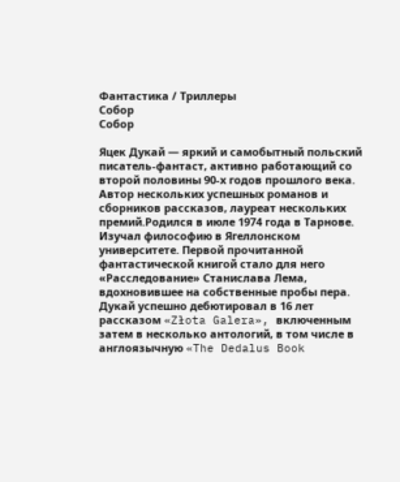Фантастика / Триллеры
Собор
Собор

Яцек Дукай — яркий и самобытный польский писатель-фантаст, активно работающий со второй половины 90-х годов прошлого века. Автор нескольких успешных романов и сборников рассказов, лауреат нескольких премий.Родился в июле 1974 года в Тарнове. Изучал философию в Ягеллонском университете. Первой прочитанной фантастической книгой стало для него «Расследование» Станислава Лема, вдохновившее на собственные пробы пера. Дукай успешно дебютировал в 16 лет рассказом «Złota Galera», включенным затем в несколько антологий, в том числе в англоязычную «The Dedalus Book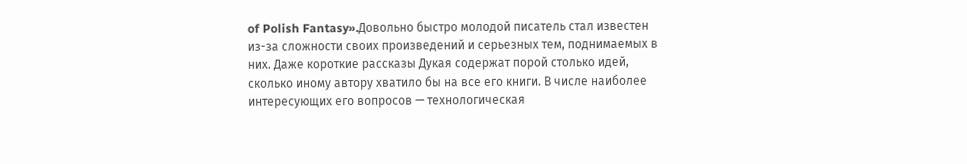of Polish Fantasy».Довольно быстро молодой писатель стал известен из-за сложности своих произведений и серьезных тем, поднимаемых в них. Даже короткие рассказы Дукая содержат порой столько идей, сколько иному автору хватило бы на все его книги. В числе наиболее интересующих его вопросов — технологическая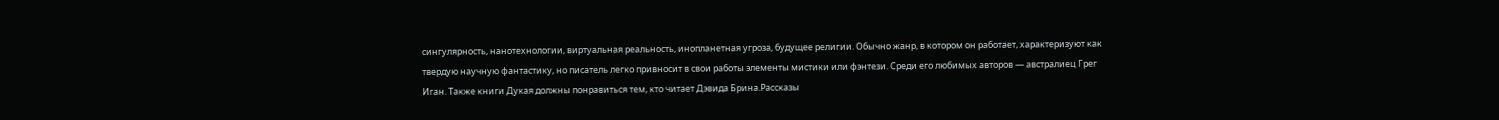сингулярность, нанотехнологии, виртуальная реальность, инопланетная угроза, будущее религии. Обычно жанр, в котором он работает, характеризуют как твердую научную фантастику, но писатель легко привносит в свои работы элементы мистики или фэнтези. Среди его любимых авторов — австралиец Грег Иган. Также книги Дукая должны понравиться тем, кто читает Дэвида Брина.Рассказы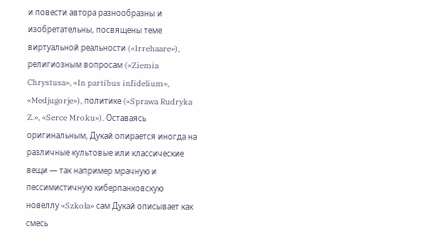и повести автора разнообразны и изобретательны, посвящены теме виртуальной реальности («Irrehaare»), религиозным вопросам («Ziemia Chrystusa», «In partibus infidelium», «Medjugorje»), политике («Sprawa Rudryka Z.», «Serce Mroku»). Оставаясь оригинальным, Дукай опирается иногда на различные культовые или классические вещи — так например мрачную и пессимистичную киберпанковскую новеллу «Szkoła» сам Дукай описывает как смесь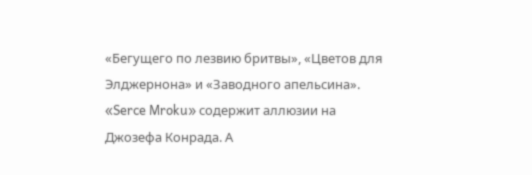«Бегущего по лезвию бритвы», «Цветов для Элджернона» и «Заводного апельсина». «Serce Mroku» содержит аллюзии на Джозефа Конрада. А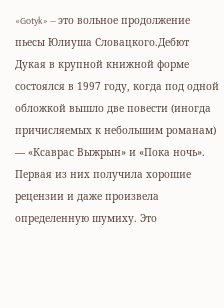«Gotyk» — это вольное продолжение пьесы Юлиуша Словацкого.Дебют Дукая в крупной книжной форме состоялся в 1997 году, когда под одной обложкой вышло две повести (иногда причисляемых к небольшим романам) — «Ксаврас Выжрын» и «Пока ночь». Первая из них получила хорошие рецензии и даже произвела определенную шумиху. Это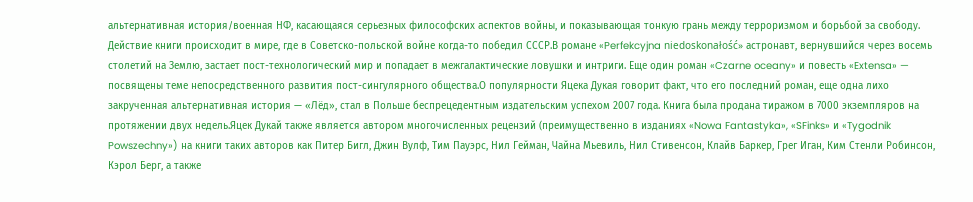альтернативная история/военная НФ, касающаяся серьезных философских аспектов войны, и показывающая тонкую грань между терроризмом и борьбой за свободу. Действие книги происходит в мире, где в Советско-польской войне когда-то победил СССР.В романе «Perfekcyjna niedoskonałość» астронавт, вернувшийся через восемь столетий на Землю, застает пост-технологический мир и попадает в межгалактические ловушки и интриги. Еще один роман «Czarne oceany» и повесть «Extensa» — посвящены теме непосредственного развития пост-сингулярного общества.О популярности Яцека Дукая говорит факт, что его последний роман, еще одна лихо закрученная альтернативная история — «Лёд», стал в Польше беспрецедентным издательским успехом 2007 года. Книга была продана тиражом в 7000 экземпляров на протяжении двух недель.Яцек Дукай также является автором многочисленных рецензий (преимущественно в изданиях «Nowa Fantastyka», «SFinks» и «Tygodnik Powszechny») на книги таких авторов как Питер Бигл, Джин Вулф, Тим Пауэрс, Нил Гейман, Чайна Мьевиль, Нил Стивенсон, Клайв Баркер, Грег Иган, Ким Стенли Робинсон, Кэрол Берг, а также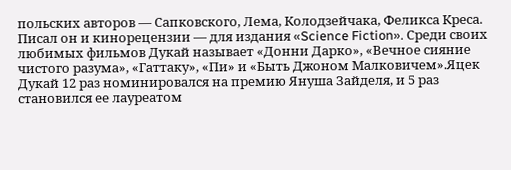польских авторов — Сапковского, Лема, Колодзейчака, Феликса Креса. Писал он и кинорецензии — для издания «Science Fiction». Среди своих любимых фильмов Дукай называет «Донни Дарко», «Вечное сияние чистого разума», «Гаттаку», «Пи» и «Быть Джоном Малковичем».Яцек Дукай 12 раз номинировался на премию Януша Зайделя, и 5 раз становился ее лауреатом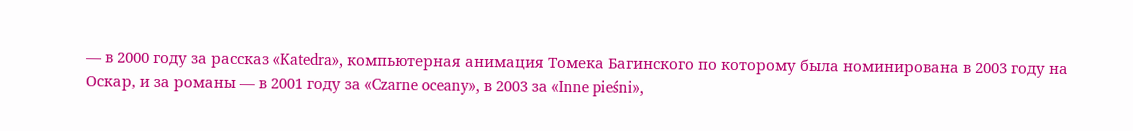— в 2000 году за рассказ «Katedra», компьютерная анимация Томека Багинского по которому была номинирована в 2003 году на Оскар, и за романы — в 2001 году за «Czarne oceany», в 2003 за «Inne pieśni»,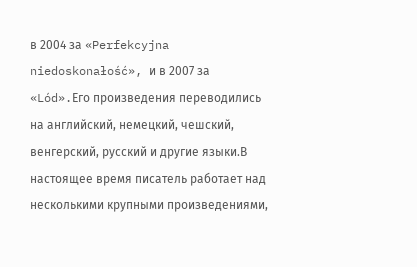в 2004 за «Perfekcyjna niedoskonałość», и в 2007 за «Lód».Его произведения переводились на английский, немецкий, чешский, венгерский, русский и другие языки.В настоящее время писатель работает над несколькими крупными произведениями,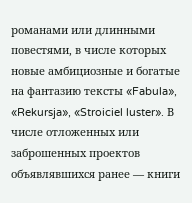романами или длинными повестями, в числе которых новые амбициозные и богатые на фантазию тексты «Fabula», «Rekursja», «Stroiciel luster». В числе отложенных или заброшенных проектов объявлявшихся ранее — книги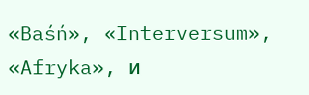«Baśń», «Interversum», «Afryka», и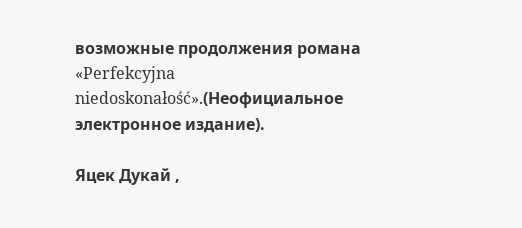возможные продолжения романа «Perfekcyjna niedoskonałość».(Неофициальное электронное издание).

Яцек Дукай ,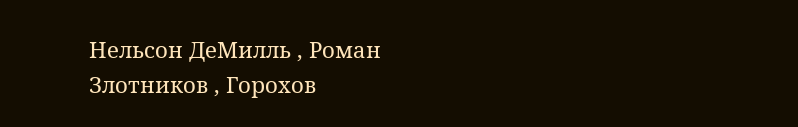Нельсон ДеМилль , Роман Злотников , Горохов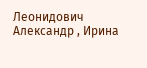Леонидович Александр , Ирина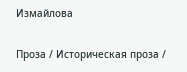Измайлова

Проза / Историческая проза /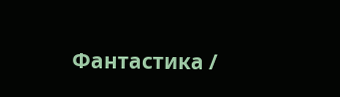Фантастика /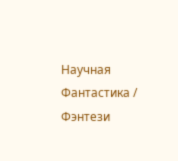Научная Фантастика / Фэнтези